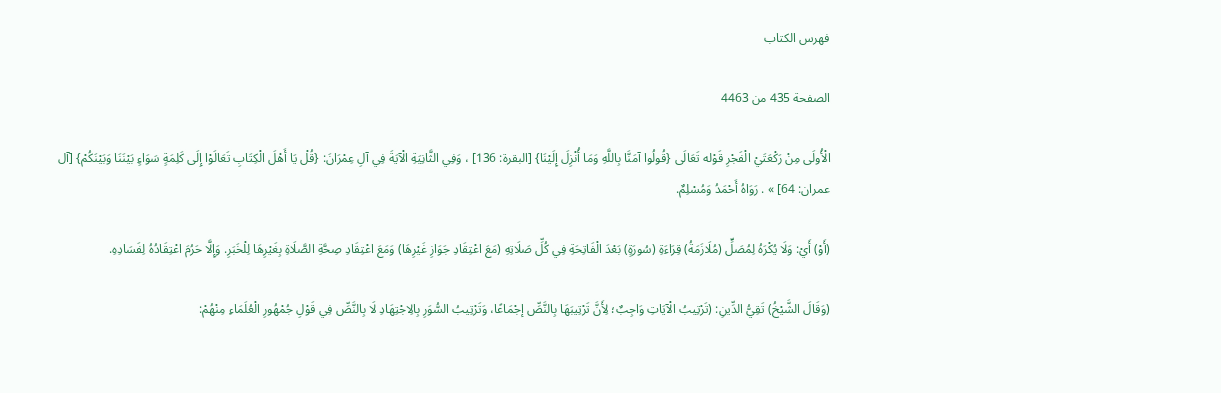فهرس الكتاب

الصفحة 435 من 4463

الْأُولَى مِنْ رَكْعَتَيْ الْفَجْرِ قَوْله تَعَالَى {قُولُوا آمَنَّا بِاللَّهِ وَمَا أُنْزِلَ إِلَيْنَا} [البقرة: 136] ، وَفِي الثَّانِيَةِ الْآيَةَ فِي آلِ عِمْرَانَ: {قُلْ يَا أَهْلَ الْكِتَابِ تَعَالَوْا إِلَى كَلِمَةٍ سَوَاءٍ بَيْنَنَا وَبَيْنَكُمْ} [آل عمران: 64] » . رَوَاهُ أَحْمَدُ وَمُسْلِمٌ.

(أَوْ) أَيْ: وَلَا يُكْرَهُ لِمُصَلٍّ (مُلَازَمَةُ) قِرَاءَةِ (سُورَةٍ) بَعْدَ الْفَاتِحَةِ فِي كُلِّ صَلَاتِهِ (مَعَ اعْتِقَادِ جَوَازِ غَيْرِهَا) وَمَعَ اعْتِقَادِ صِحَّةِ الصَّلَاةِ بِغَيْرِهَا لِلْخَبَرِ. وَإِلَّا حَرُمَ اعْتِقَادُهُ لِفَسَادِهِ.

(وَقَالَ الشَّيْخُ) تَقِيُّ الدِّينِ: (تَرْتِيبُ الْآيَاتِ وَاجِبٌ؛ لِأَنَّ تَرْتِيبَهَا بِالنَّصِّ إجْمَاعًا، وَتَرْتِيبُ السُّوَرِ بِالِاجْتِهَادِ لَا بِالنَّصِّ فِي قَوْلِ جُمْهُورِ الْعُلَمَاءِ مِنْهُمْ: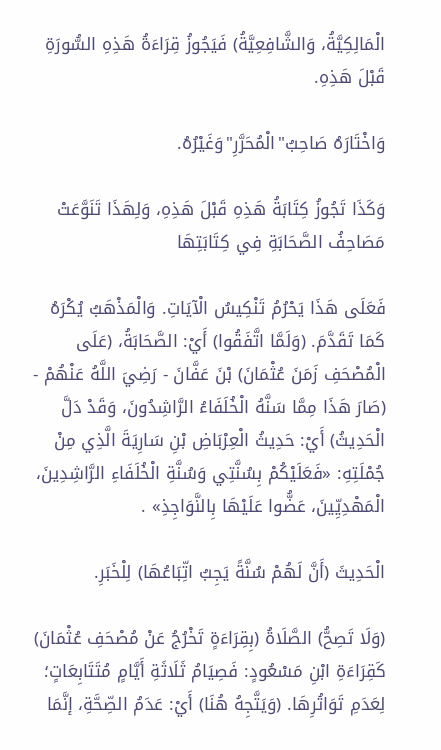الْمَالِكِيَّةُ، وَالشَّافِعِيَّةُ) فَيَجُوزُ قِرَاءَةُ هَذِهِ السُّورَةِ قَبْلَ هَذِهِ.

وَاخْتَارَهُ صَاحِبُ"الْمُحَرَّرِ"وَغَيْرُهُ.

وَكَذَا تَجُوزُ كِتَابَةُ هَذِهِ قَبْلَ هَذِهِ، وَلِهَذَا تَنَوَّعَتْ مَصَاحِفُ الصَّحَابَةِ فِي كِتَابَتِهَا

فَعَلَى هَذَا يَحْرُمُ تَنْكِيسُ الْآيَاتِ. وَالْمَذْهَبُ يُكْرَهُ كَمَا تَقَدَّمَ. (وَلَمَّا اتَّفَقُوا) أَيْ: الصَّحَابَةُ، (عَلَى الْمُصْحَفِ زَمَنَ عُثْمَانَ) بْنَ عَفَّانَ - رَضِيَ اللَّهُ عَنْهُمْ - (صَارَ هَذَا مِمَّا سَنَّهُ الْخُلَفَاءُ الرَّاشِدُونَ، وَقَدْ دَلَّ الْحَدِيثُ) أَيْ: حَدِيثُ الْعِرْبَاضِ بْنِ سَارِيَةَ الَّذِي مِنْ جُمْلَتِهِ: «فَعَلَيْكُمْ بِسُنَّتِي وَسُنَّةِ الْخُلَفَاءِ الرَّاشِدِينَ، الْمَهْدِيِّينَ، عَضُّوا عَلَيْهَا بِالنَّوَاجِذِ» .

الْحَدِيثَ (أَنَّ لَهُمْ سُنَّةً يَجِبُ اتِّبَاعُهَا) لِلْخَبَرِ.

(وَلَا تَصِحُّ) الصَّلَاةُ (بِقِرَاءَةٍ تَخْرُجُ عَنْ مُصْحَفِ عُثْمَانَ) كَقِرَاءَةِ ابْنِ مَسْعُودٍ: فَصِيَامُ ثَلَاثَةِ أَيَّامٍ مُتَتَابِعَاتٍ؛ لِعَدَمِ تَوَاتُرِهَا. (وَيَتَّجِهُ هُنَا) أَيْ: عَدَمُ الصِّحَّةِ، إنَّمَا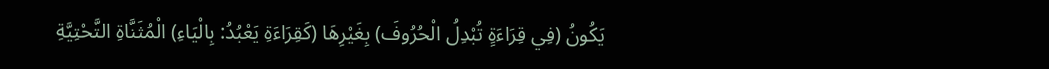يَكُونُ (فِي قِرَاءَةٍ تُبْدِلُ الْحُرُوفَ) بِغَيْرِهَا (كَقِرَاءَةِ يَعْبُدُ: بِالْيَاءِ) الْمُثَنَّاةِ التَّحْتِيَّةِ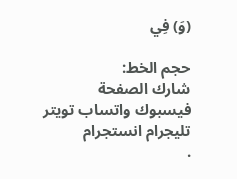(وَ) فِي

حجم الخط:
شارك الصفحة
فيسبوك واتساب تويتر تليجرام انستجرام
.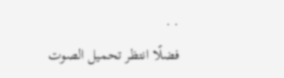. .
فضلًا انتظر تحميل الصوت